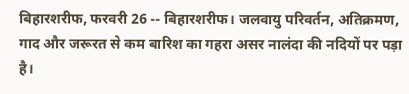बिहारशरीफ, फरवरी 26 -- बिहारशरीफ। जलवायु परिवर्तन, अतिक्रमण, गाद और जरूरत से कम बारिश का गहरा असर नालंदा की नदियों पर पड़ा है।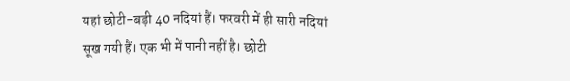यहां छोटी-बड़ी 40 नदियां हैं। फरवरी में ही सारी नदियां सूख गयी हैं। एक भी में पानी नहीं है। छोटी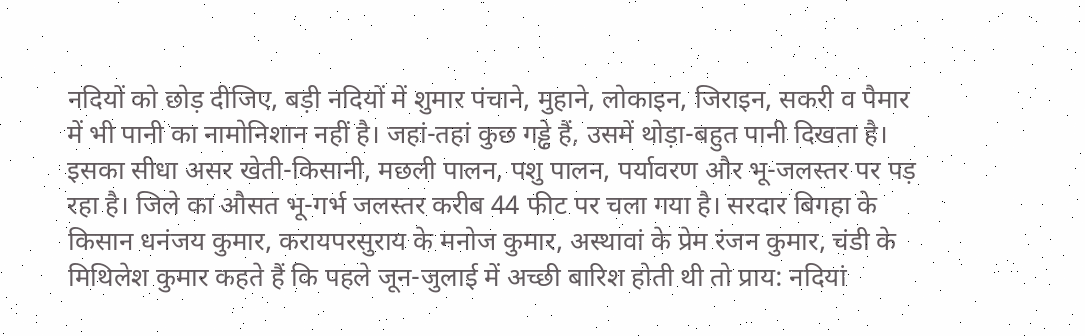नदियों को छोड़ दीजिए, बड़ी नदियों में शुमार पंचाने, मुहाने, लोकाइन, जिराइन, सकरी व पैमार में भी पानी का नामोनिशान नहीं है। जहां-तहां कुछ गड्ढे हैं, उसमें थोड़ा-बहुत पानी दिखता है। इसका सीधा असर खेती-किसानी, मछली पालन, पशु पालन, पर्यावरण और भू-जलस्तर पर पड़ रहा है। जिले का औसत भू-गर्भ जलस्तर करीब 44 फीट पर चला गया है। सरदार बिगहा के किसान धनंजय कुमार, करायपरसुराय के मनोज कुमार, अस्थावां के प्रेम रंजन कुमार, चंडी के मिथिलेश कुमार कहते हैं कि पहले जून-जुलाई में अच्छी बारिश होती थी तो प्राय: नदियां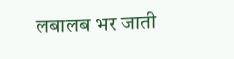लबालब भर जाती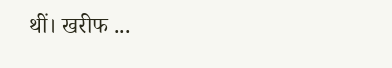थीं। खरीफ ...